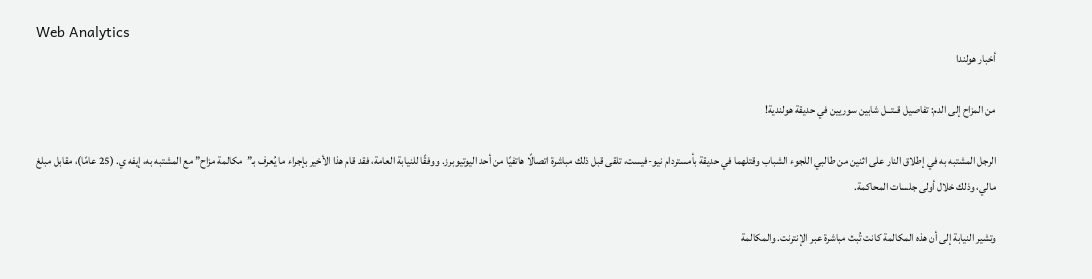Web Analytics
أخبار هولندا

من المزاح إلى الدم: تفاصيل قــتــل شابين سوريين في حديقة هولندية!

الرجل المشتبه به في إطلاق النار على اثنين من طالبي اللجوء الشباب وقتلهما في حديقة بأمستردام نيو-فيست، تلقى قبل ذلك مباشرة اتصالًا هاتفيًا من أحد اليوتيوبرز. ووفقًا للنيابة العامة، فقد قام هذا الأخير بإجراء ما يُعرف بـ”مكالمة مزاح” مع المشتبه به، إيفه ي. (25 عامًا)، مقابل مبلغ مالي، وذلك خلال أولى جلسات المحاكمة.

وتشير النيابة إلى أن هذه المكالمة كانت تُبث مباشرة عبر الإنترنت. والمكالمة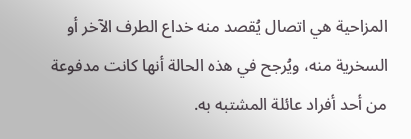المزاحية هي اتصال يُقصد منه خداع الطرف الآخر أو السخرية منه، ويُرجح في هذه الحالة أنها كانت مدفوعة من أحد أفراد عائلة المشتبه به.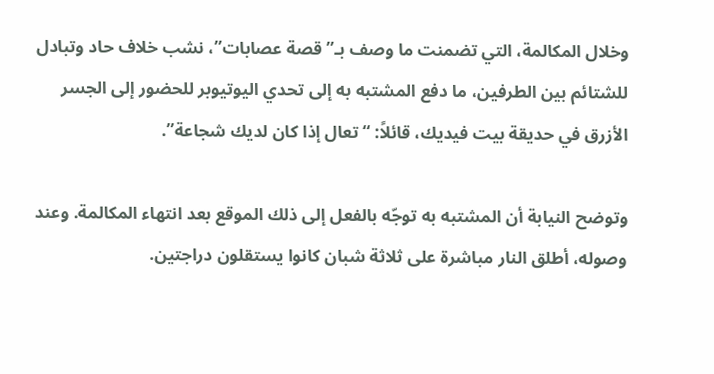وخلال المكالمة، التي تضمنت ما وصف بـ”قصة عصابات”، نشب خلاف حاد وتبادل للشتائم بين الطرفين، ما دفع المشتبه به إلى تحدي اليوتيوبر للحضور إلى الجسر الأزرق في حديقة بيت فيديك، قائلاً: “تعال إذا كان لديك شجاعة”.

وتوضح النيابة أن المشتبه به توجّه بالفعل إلى ذلك الموقع بعد انتهاء المكالمة. وعند وصوله، أطلق النار مباشرة على ثلاثة شبان كانوا يستقلون دراجتين.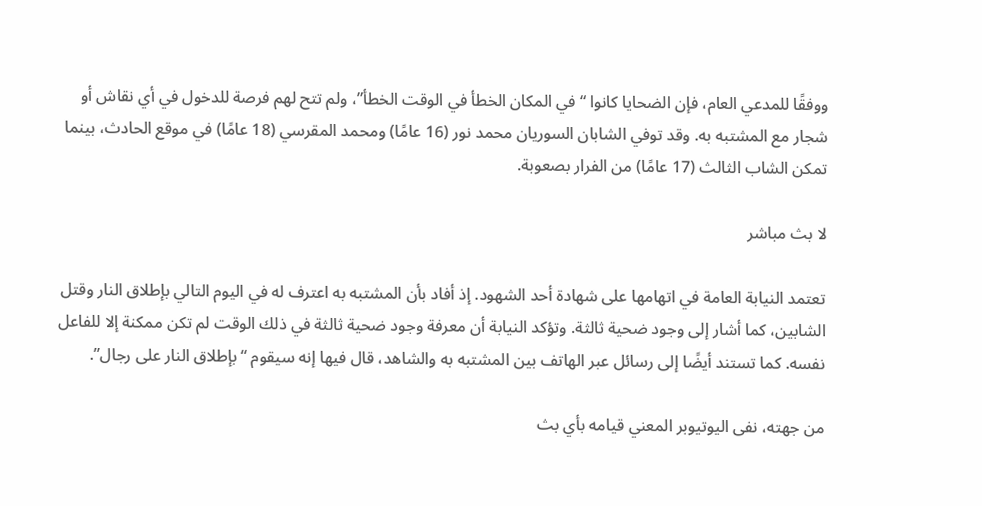ووفقًا للمدعي العام، فإن الضحايا كانوا “في المكان الخطأ في الوقت الخطأ”، ولم تتح لهم فرصة للدخول في أي نقاش أو شجار مع المشتبه به. وقد توفي الشابان السوريان محمد نور (16 عامًا) ومحمد المقرسي (18 عامًا) في موقع الحادث، بينما تمكن الشاب الثالث (17 عامًا) من الفرار بصعوبة.

لا بث مباشر

تعتمد النيابة العامة في اتهامها على شهادة أحد الشهود. إذ أفاد بأن المشتبه به اعترف له في اليوم التالي بإطلاق النار وقتل الشابين، كما أشار إلى وجود ضحية ثالثة. وتؤكد النيابة أن معرفة وجود ضحية ثالثة في ذلك الوقت لم تكن ممكنة إلا للفاعل نفسه. كما تستند أيضًا إلى رسائل عبر الهاتف بين المشتبه به والشاهد، قال فيها إنه سيقوم “بإطلاق النار على رجال”.

من جهته، نفى اليوتيوبر المعني قيامه بأي بث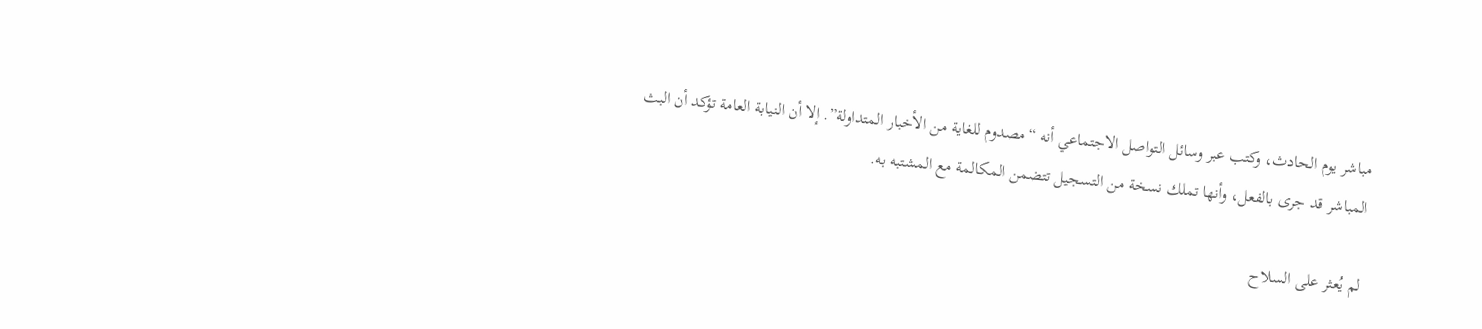مباشر يوم الحادث، وكتب عبر وسائل التواصل الاجتماعي أنه “مصدوم للغاية من الأخبار المتداولة”. إلا أن النيابة العامة تؤكد أن البث المباشر قد جرى بالفعل، وأنها تملك نسخة من التسجيل تتضمن المكالمة مع المشتبه به.

لم يُعثر على السلاح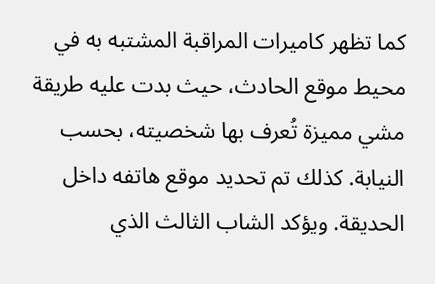كما تظهر كاميرات المراقبة المشتبه به في محيط موقع الحادث، حيث بدت عليه طريقة مشي مميزة تُعرف بها شخصيته، بحسب النيابة. كذلك تم تحديد موقع هاتفه داخل الحديقة. ويؤكد الشاب الثالث الذي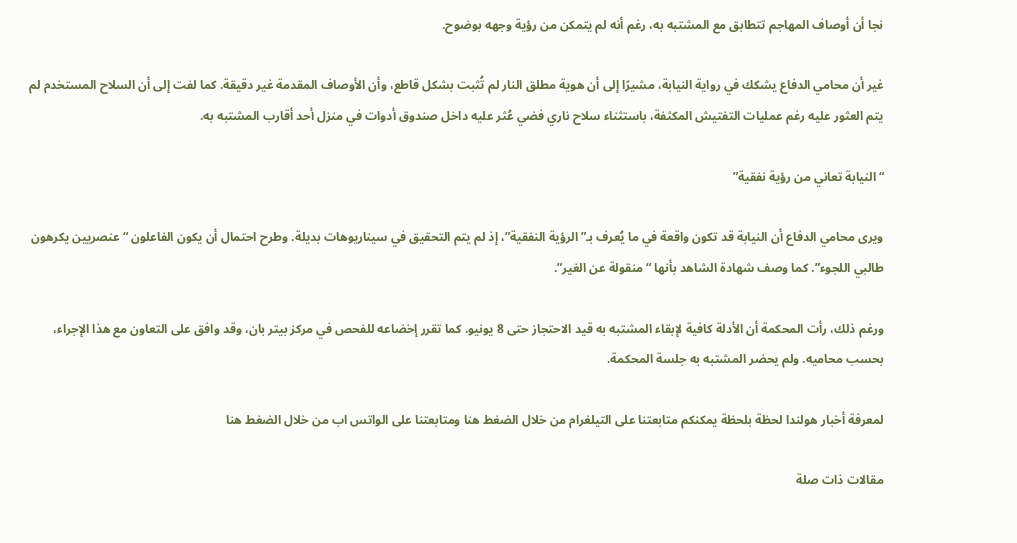نجا أن أوصاف المهاجم تتطابق مع المشتبه به، رغم أنه لم يتمكن من رؤية وجهه بوضوح.

غير أن محامي الدفاع يشكك في رواية النيابة، مشيرًا إلى أن هوية مطلق النار لم تُثبت بشكل قاطع، وأن الأوصاف المقدمة غير دقيقة. كما لفت إلى أن السلاح المستخدم لم يتم العثور عليه رغم عمليات التفتيش المكثفة، باستثناء سلاح ناري فضي عُثر عليه داخل صندوق أدوات في منزل أحد أقارب المشتبه به.

“النيابة تعاني من رؤية نفقية”

ويرى محامي الدفاع أن النيابة قد تكون واقعة في ما يُعرف بـ”الرؤية النفقية”، إذ لم يتم التحقيق في سيناريوهات بديلة. وطرح احتمال أن يكون الفاعلون “عنصريين يكرهون طالبي اللجوء”. كما وصف شهادة الشاهد بأنها “منقولة عن الغير”.

ورغم ذلك، رأت المحكمة أن الأدلة كافية لإبقاء المشتبه به قيد الاحتجاز حتى 8 يونيو. كما تقرر إخضاعه للفحص في مركز بيتر بان، وقد وافق على التعاون مع هذا الإجراء، بحسب محاميه. ولم يحضر المشتبه به جلسة المحكمة.

لمعرفة أخبار هولندا لحظة بلحظة يمكنكم متابعتنا على التيلغرام من خلال الضغط هنا ومتابعتنا على الواتس اب من خلال الضغط هنا

مقالات ذات صلة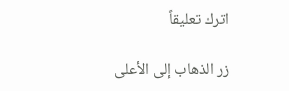اترك تعليقاً

زر الذهاب إلى الأعلى